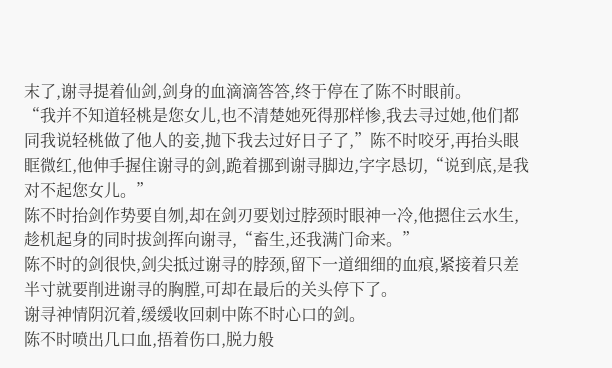末了,谢寻提着仙剑,剑身的血滴滴答答,终于停在了陈不时眼前。
“我并不知道轻桃是您女儿,也不清楚她死得那样惨,我去寻过她,他们都同我说轻桃做了他人的妾,抛下我去过好日子了,”陈不时咬牙,再抬头眼眶微红,他伸手握住谢寻的剑,跪着挪到谢寻脚边,字字恳切,“说到底,是我对不起您女儿。”
陈不时抬剑作势要自刎,却在剑刃要划过脖颈时眼神一冷,他摁住云水生,趁机起身的同时拔剑挥向谢寻,“畜生,还我满门命来。”
陈不时的剑很快,剑尖抵过谢寻的脖颈,留下一道细细的血痕,紧接着只差半寸就要削进谢寻的胸膛,可却在最后的关头停下了。
谢寻神情阴沉着,缓缓收回刺中陈不时心口的剑。
陈不时喷出几口血,捂着伤口,脱力般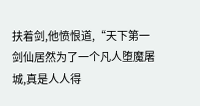扶着剑,他愤恨道,“天下第一剑仙居然为了一个凡人堕魔屠城,真是人人得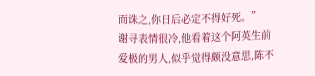而诛之,你日后必定不得好死。”
谢寻表情很冷,他看着这个阿英生前爱极的男人,似乎觉得颇没意思,陈不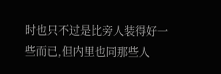时也只不过是比旁人装得好一些而已,但内里也同那些人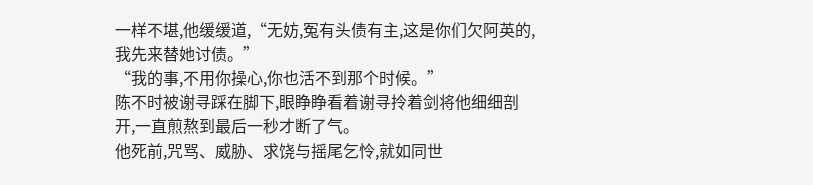一样不堪,他缓缓道,“无妨,冤有头债有主,这是你们欠阿英的,我先来替她讨债。”
“我的事,不用你操心,你也活不到那个时候。”
陈不时被谢寻踩在脚下,眼睁睁看着谢寻拎着剑将他细细剖开,一直煎熬到最后一秒才断了气。
他死前,咒骂、威胁、求饶与摇尾乞怜,就如同世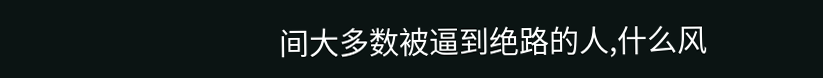间大多数被逼到绝路的人,什么风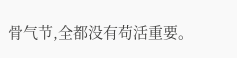骨气节,全都没有苟活重要。